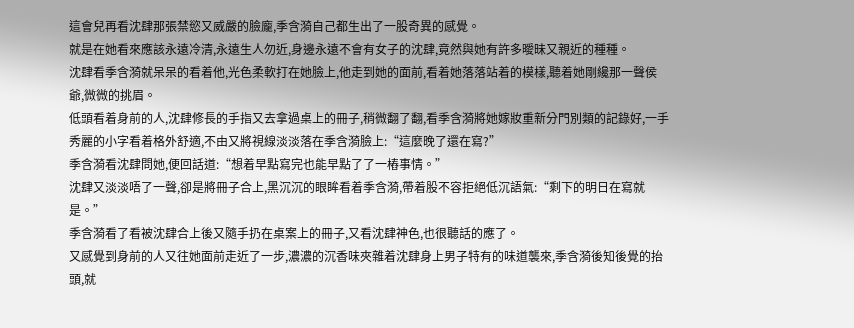這會兒再看沈肆那張禁慾又威嚴的臉龐,季含漪自己都生出了一股奇異的感覺。
就是在她看來應該永遠冷清,永遠生人勿近,身邊永遠不會有女子的沈肆,竟然與她有許多曖昧又親近的種種。
沈肆看季含漪就呆呆的看着他,光色柔軟打在她臉上,他走到她的面前,看着她落落站着的模樣,聽着她剛纔那一聲侯爺,微微的挑眉。
低頭看着身前的人,沈肆修長的手指又去拿過桌上的冊子,稍微翻了翻,看季含漪將她嫁妝重新分門別類的記錄好,一手秀麗的小字看着格外舒適,不由又將視線淡淡落在季含漪臉上:“這麼晚了還在寫?”
季含漪看沈肆問她,便回話道:“想着早點寫完也能早點了了一樁事情。”
沈肆又淡淡唔了一聲,卻是將冊子合上,黑沉沉的眼眸看着季含漪,帶着股不容拒絕低沉語氣:“剩下的明日在寫就是。”
季含漪看了看被沈肆合上後又隨手扔在桌案上的冊子,又看沈肆神色,也很聽話的應了。
又感覺到身前的人又往她面前走近了一步,濃濃的沉香味夾雜着沈肆身上男子特有的味道襲來,季含漪後知後覺的抬頭,就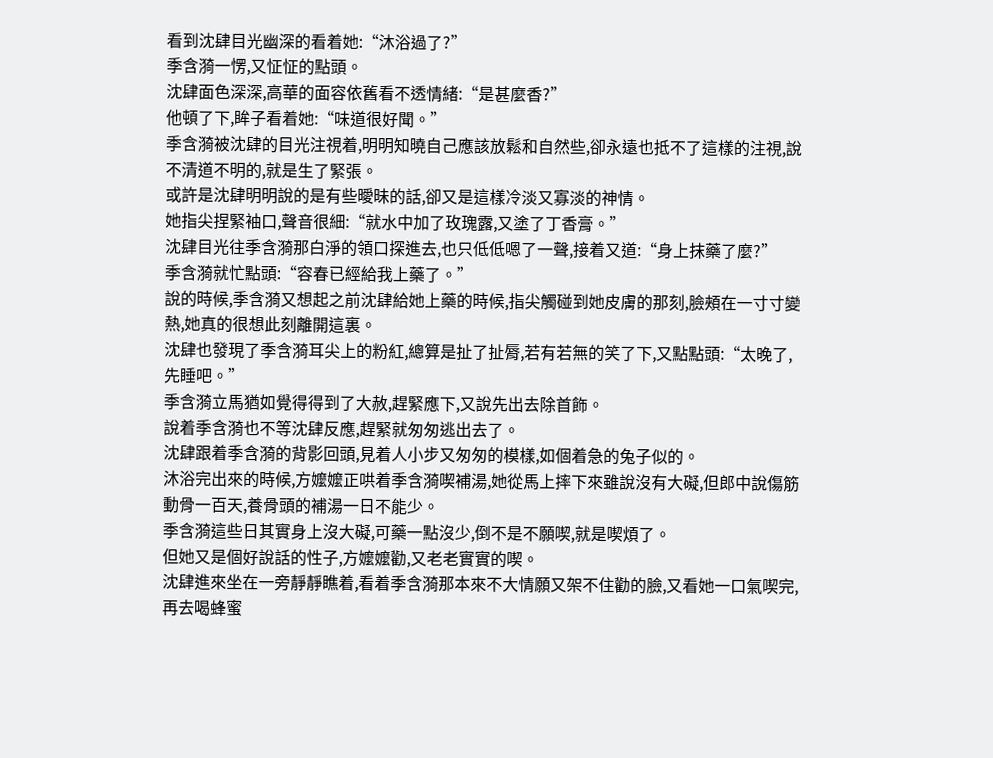看到沈肆目光幽深的看着她:“沐浴過了?”
季含漪一愣,又怔怔的點頭。
沈肆面色深深,高華的面容依舊看不透情緒:“是甚麼香?”
他頓了下,眸子看着她:“味道很好聞。”
季含漪被沈肆的目光注視着,明明知曉自己應該放鬆和自然些,卻永遠也抵不了這樣的注視,說不清道不明的,就是生了緊張。
或許是沈肆明明說的是有些曖昧的話,卻又是這樣冷淡又寡淡的神情。
她指尖捏緊袖口,聲音很細:“就水中加了玫瑰露,又塗了丁香膏。”
沈肆目光往季含漪那白淨的領口探進去,也只低低嗯了一聲,接着又道:“身上抹藥了麼?”
季含漪就忙點頭:“容春已經給我上藥了。”
說的時候,季含漪又想起之前沈肆給她上藥的時候,指尖觸碰到她皮膚的那刻,臉頰在一寸寸變熱,她真的很想此刻離開這裏。
沈肆也發現了季含漪耳尖上的粉紅,總算是扯了扯脣,若有若無的笑了下,又點點頭:“太晚了,先睡吧。”
季含漪立馬猶如覺得得到了大赦,趕緊應下,又說先出去除首飾。
說着季含漪也不等沈肆反應,趕緊就匆匆逃出去了。
沈肆跟着季含漪的背影回頭,見着人小步又匆匆的模樣,如個着急的兔子似的。
沐浴完出來的時候,方嬤嬤正哄着季含漪喫補湯,她從馬上摔下來雖說沒有大礙,但郎中說傷筋動骨一百天,養骨頭的補湯一日不能少。
季含漪這些日其實身上沒大礙,可藥一點沒少,倒不是不願喫,就是喫煩了。
但她又是個好說話的性子,方嬤嬤勸,又老老實實的喫。
沈肆進來坐在一旁靜靜瞧着,看着季含漪那本來不大情願又架不住勸的臉,又看她一口氣喫完,再去喝蜂蜜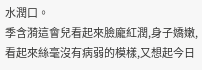水潤口。
季含漪這會兒看起來臉龐紅潤,身子嬌嫩,看起來絲毫沒有病弱的模樣,又想起今日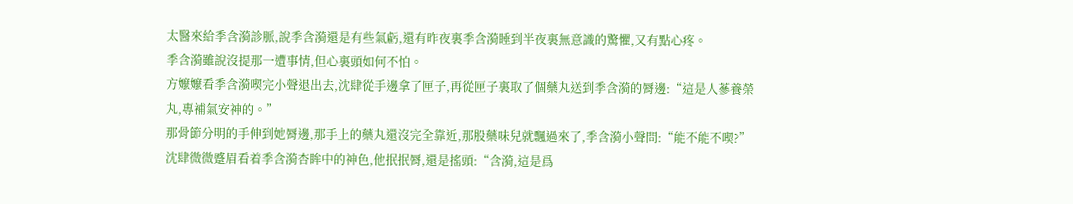太醫來給季含漪診脈,說季含漪還是有些氣虧,還有昨夜裏季含漪睡到半夜裏無意識的驚懼,又有點心疼。
季含漪雖說沒提那一遭事情,但心裏頭如何不怕。
方嬤嬤看季含漪喫完小聲退出去,沈肆從手邊拿了匣子,再從匣子裏取了個藥丸送到季含漪的脣邊:“這是人蔘養榮丸,專補氣安神的。”
那骨節分明的手伸到她脣邊,那手上的藥丸還沒完全靠近,那股藥味兒就飄過來了,季含漪小聲問:“能不能不喫?”
沈肆微微蹙眉看着季含漪杏眸中的神色,他抿抿脣,還是搖頭:“含漪,這是爲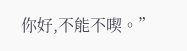你好,不能不喫。”